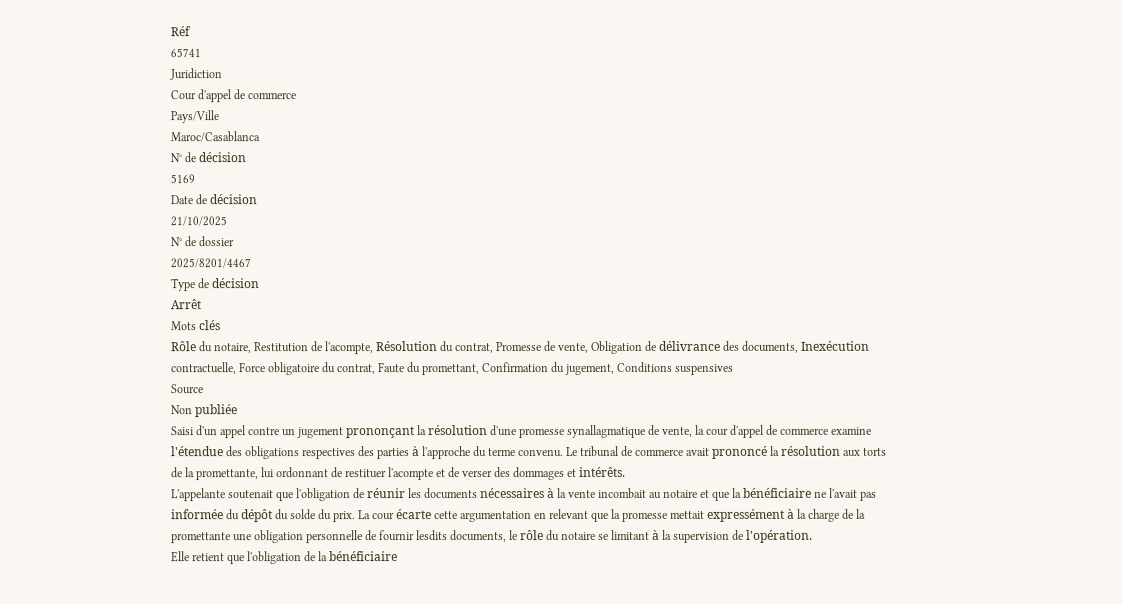Réf
65741
Juridiction
Cour d'appel de commerce
Pays/Ville
Maroc/Casablanca
N° de décision
5169
Date de décision
21/10/2025
N° de dossier
2025/8201/4467
Type de décision
Arrêt
Mots clés
Rôle du notaire, Restitution de l'acompte, Résolution du contrat, Promesse de vente, Obligation de délivrance des documents, Inexécution contractuelle, Force obligatoire du contrat, Faute du promettant, Confirmation du jugement, Conditions suspensives
Source
Non publiée
Saisi d'un appel contre un jugement prononçant la résolution d'une promesse synallagmatique de vente, la cour d'appel de commerce examine l'étendue des obligations respectives des parties à l'approche du terme convenu. Le tribunal de commerce avait prononcé la résolution aux torts de la promettante, lui ordonnant de restituer l'acompte et de verser des dommages et intérêts.
L'appelante soutenait que l'obligation de réunir les documents nécessaires à la vente incombait au notaire et que la bénéficiaire ne l'avait pas informée du dépôt du solde du prix. La cour écarte cette argumentation en relevant que la promesse mettait expressément à la charge de la promettante une obligation personnelle de fournir lesdits documents, le rôle du notaire se limitant à la supervision de l'opération.
Elle retient que l'obligation de la bénéficiaire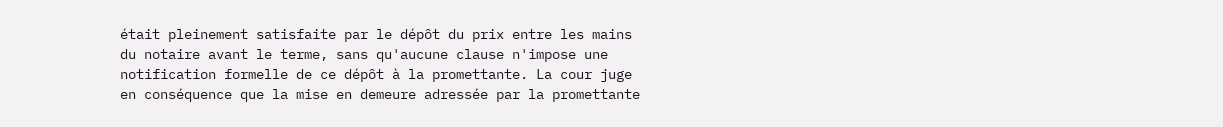était pleinement satisfaite par le dépôt du prix entre les mains du notaire avant le terme, sans qu'aucune clause n'impose une notification formelle de ce dépôt à la promettante. La cour juge en conséquence que la mise en demeure adressée par la promettante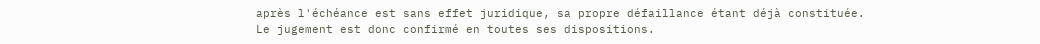après l'échéance est sans effet juridique, sa propre défaillance étant déjà constituée.
Le jugement est donc confirmé en toutes ses dispositions.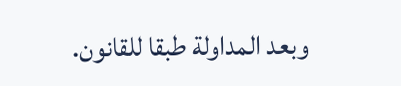وبعد المداولة طبقا للقانون.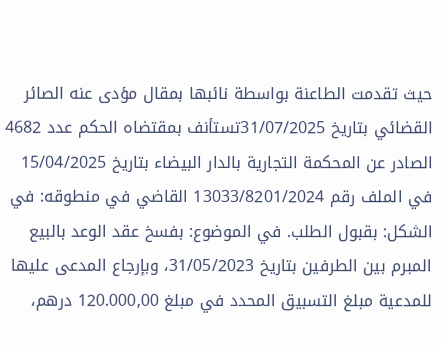حيث تقدمت الطاعنة بواسطة نائبها بمقال مؤدى عنه الصائر القضائي بتاريخ 31/07/2025تستأنف بمقتضاه الحكم عدد 4682 الصادر عن المحكمة التجارية بالدار البيضاء بتاريخ 15/04/2025 في الملف رقم 13033/8201/2024 القاضي في منطوقه: في الشكل: بقبول الطلب. في الموضوع: بفسخ عقد الوعد بالبيع المبرم بين الطرفين بتاريخ 31/05/2023، وبإرجاع المدعى عليها للمدعية مبلغ التسبيق المحدد في مبلغ 120.000,00 درهم،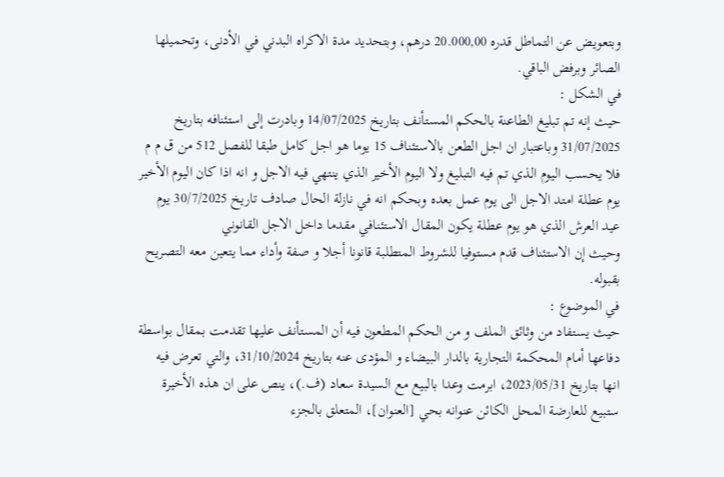وبتعويض عن التماطل قدره 20.000,00 درهم، وبتحديد مدة الاكراه البدني في الأدنى، وتحميلها الصائر وبرفض الباقي.
في الشكل :
حيث إنه تم تبليغ الطاعنة بالحكم المستأنف بتاريخ 14/07/2025 وبادرت إلى استئنافه بتاريخ 31/07/2025 وباعتبار ان اجل الطعن بالاستئناف 15 يوما هو اجل كامل طبقا للفصل 512 من ق م م فلا يحسب اليوم الذي تم فيه التبليغ ولا اليوم الأخير الذي ينتهي فيه الاجل و انه اذا كان اليوم الأخير يوم عطلة امتد الاجل الى يوم عمل بعده وبحكم انه في نازلة الحال صادف تاريخ 30/7/2025 يوم عيد العرش الذي هو يوم عطلة يكون المقال الاستئنافي مقدما داخل الاجل القانوني
وحيث إن الاستئناف قدم مستوفيا للشروط المتطلبة قانونا أجلا و صفة وأداء مما يتعين معه التصريح بقبوله.
في الموضوع :
حيث يستفاد من وثائق الملف و من الحكم المطعون فيه أن المستأنف عليها تقدمت بمقال بواسطة دفاعها أمام المحكمة التجارية بالدار البيضاء و المؤدى عنه بتاريخ 31/10/2024، والتي تعرض فيه انها بتاريخ 2023/05/31، ابرمت وعدا بالبيع مع السيدة سعاد (ف.)، ينص على ان هذه الأخيرة ستبيع للعارضة المحل الكائن عنوانه بحي [العنوان]، المتعلق بالجزء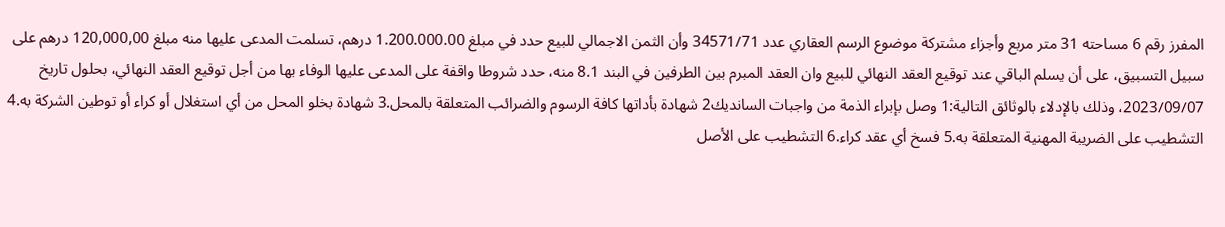المفرز رقم 6 مساحته 31 متر مربع وأجزاء مشتركة موضوع الرسم العقاري عدد 34571/71 وأن الثمن الاجمالي للبيع حدد في مبلغ 1.200.000.00 درهم، تسلمت المدعى عليها منه مبلغ 120,000,00 درهم على سبيل التسبيق، على أن يسلم الباقي عند توقيع العقد النهائي للبيع وان العقد المبرم بين الطرفين في البند 8.1 منه، حدد شروطا واقفة على المدعى عليها الوفاء بها من أجل توقيع العقد النهائي، بحلول تاريخ 2023/09/07، وذلك بالإدلاء بالوثائق التالية:1 وصل بإبراء الذمة من واجبات السانديك2 شهادة بأداتها كافة الرسوم والضرائب المتعلقة بالمحل.3 شهادة بخلو المحل من أي استغلال أو كراء أو توطين الشركة به.4 التشطيب على الضريبة المهنية المتعلقة به.5 فسخ أي عقد كراء.6 التشطيب على الأصل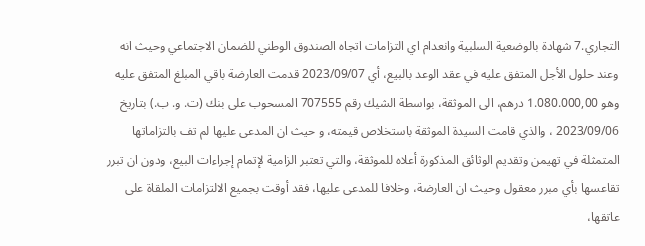التجاري.7 شهادة بالوضعية السلبية وانعدام اي التزامات اتجاه الصندوق الوطني للضمان الاجتماعي وحيث انه وعند حلول الأجل المتفق عليه في عقد الوعد بالبيع، أي 2023/09/07 قدمت العارضة باقي المبلغ المتفق عليه وهو 1.080.000,00 درهم، الى الموثقة، بواسطة الشيك رقم 707555 المسحوب على بنك (ت. و. ب.) بتاريخ 2023/09/06 ، والذي قامت السيدة الموثقة باستخلاص قيمته، و حيث ان المدعى عليها لم تف بالتزاماتها المتمثلة في تهيمن وتقديم الوثائق المذكورة أعلاه للموثقة، والتي تعتبر الزامية لإتمام إجراءات البيع، ودون ان تبرر تقاعسها بأي مبرر معقول وحيث ان العارضة، وخلافا للمدعى عليها، فقد أوقت بجميع الالتزامات الملقاة على عاتقها،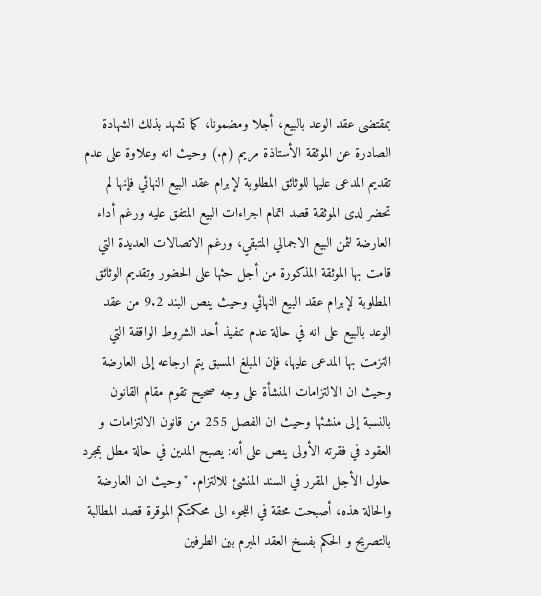بمقتضى عقد الوعد بالبيع، أجلا ومضمونا، كما تشهد بذلك الشهادة الصادرة عن الموثقة الأستاذة مريم (م.) وحيث انه وعلاوة على عدم تقديم المدعى عليها للوثائق المطلوبة لإبرام عقد البيع النهائي فإنها لم تحضر لدى الموثقة قصد اتمام اجراءات البيع المتفق عليه ورغم أداء العارضة لثمن البيع الاجمالي المتبقي، ورغم الاتصالات العديدة التي قامت بها الموثقة المذكورة من أجل حثها على الحضور وتقديم الوثائق المطلوبة لإبرام عقد البيع النهائي وحيث ينص البند 9.2 من عقد الوعد بالبيع على انه في حالة عدم تنفيذ أحد الشروط الواقفة التي التزمت بها المدعى عليها، فإن المبلغ المسبق يتم ارجاعه إلى العارضة وحيث ان الالتزامات المنشأة على وجه صحيح تقوم مقام القانون بالنسبة إلى منشئها وحيث ان الفصل 255 من قانون الالتزامات و العقود في فقرته الأولى ينص على أنه: يصبح المدين في حالة مطل بمجرد حلول الأجل المقرر في السند المنشئ للالتزام. "وحيث ان العارضة والحالة هذه، أصبحت محقة في اللجوء الى محكمتكم الموقرة قصد المطالبة بالتصريح و الحكم بفسخ العقد المبرم بين الطرفين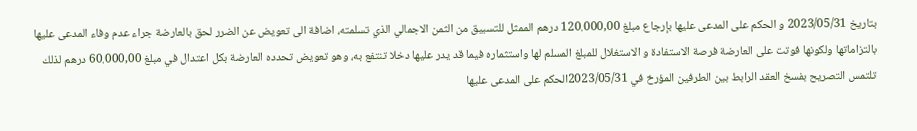بتاريخ 2023/05/31 و الحكم على المدعى عليها بإرجاع مبلغ 120.000,00 درهم الممثل للتسبيق من الثمن الاجمالي الذي تسلمته، اضافة الى تعويض عن الضرر لحق بالعارضة جراء عدم وفاء المدعى عليها بالتزاماتها ولكونها فوتت على العارضة فرصة الاستفادة و الاستغلال للمبلغ المسلم لها واستثماره فيما قد يدر عليها دخلا تنتفع به، وهو تعويض تحدده العارضة بكل اعتدال في مبلغ 60.000,00 درهم لذلك تلتمس التصريح بفسخ العقد الرابط بين الطرفين المؤرخ في 2023/05/31الحكم على المدعى عليها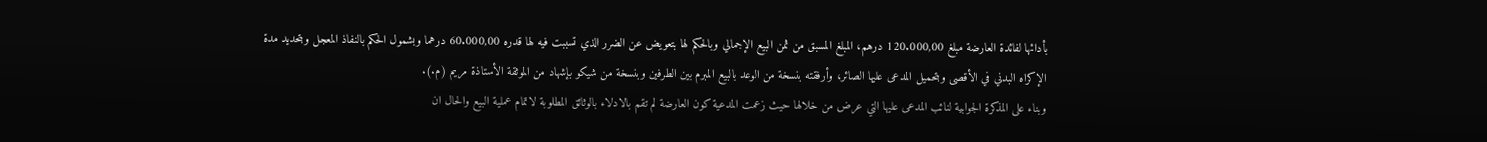بأدائها لفائدة العارضة مبلغ 120.000,00 درهم، المبلغ المسبق من ثمن البيع الإجمالي وبالحكم لها بتعويض عن الضرر الذي تسببت فيه لها قدره 60.000,00 درهما وبشمول الحكم بالنفاذ المعجل وبتحديد مدة الإكراه البدني في الأقصى وبتحميل المدعى عليها الصائر، وأرفقته بنسخة من الوعد بالبيع المبرم بين الطرفين وبنسخة من شيكو بإشهاد من الموثقة الأستاذة مريم (م.).
وبناء على المذكرة الجوابية لنائب المدعى عليها التي عرض من خلالها حيث زعمت المدعية كون العارضة لم تقم بالادلاء بالوثائق المطلوبة لاتمام عملية البيع والحال ان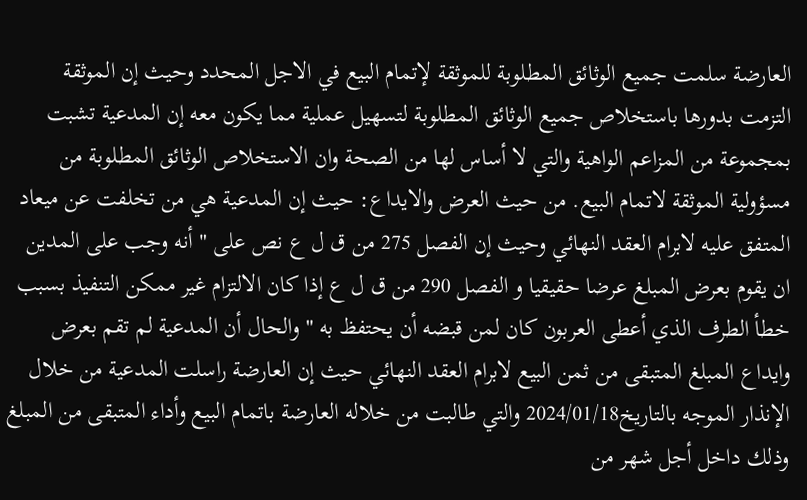العارضة سلمت جميع الوثائق المطلوبة للموثقة لإتمام البيع في الاجل المحدد وحيث إن الموثقة التزمت بدورها باستخلاص جميع الوثائق المطلوبة لتسهيل عملية مما يكون معه إن المدعية تشبت بمجموعة من المزاعم الواهية والتي لا أساس لها من الصحة وان الاستخلاص الوثائق المطلوبة من مسؤولية الموثقة لاتمام البيع. من حيث العرض والايداع: حيث إن المدعية هي من تخلفت عن ميعاد المتفق عليه لابرام العقد النهائي وحيث إن الفصل 275 من ق ل ع نص على " أنه وجب على المدين ان يقوم بعرض المبلغ عرضا حقيقيا و الفصل 290 من ق ل ع إذا كان الالتزام غير ممكن التنفيذ بسبب خطأ الطرف الذي أعطى العربون كان لمن قبضه أن يحتفظ به " والحال أن المدعية لم تقم بعرض وايداع المبلغ المتبقى من ثمن البيع لابرام العقد النهائي حيث إن العارضة راسلت المدعية من خلال الإنذار الموجه بالتاريخ2024/01/18 والتي طالبت من خلاله العارضة باتمام البيع وأداء المتبقى من المبلغ وذلك داخل أجل شهر من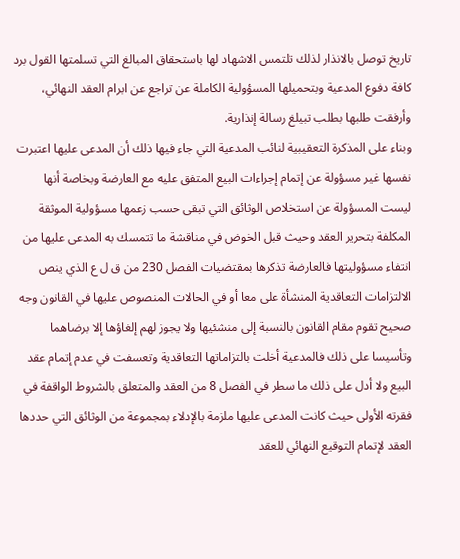تاريخ توصل بالانذار لذلك تلتمس الاشهاد لها باستحقاق المبالغ التي تسلمتها القول برد كافة دفوع المدعية وبتحميلها المسؤولية الكاملة عن تراجع عن ابرام العقد النهائي، وأرفقت طلبها بطلب تبيلغ رسالة إنذارية.
وبناء على المذكرة التعقيبية لنائب المدعية التي جاء فيها ذلك أن المدعى عليها اعتبرت نفسها غير مسؤولة عن إتمام إجراءات البيع المتفق عليه مع العارضة وبخاصة أنها ليست المسؤولة عن استخلاص الوثائق التي تبقى حسب زعمها مسؤولية الموثقة المكلفة بتحرير العقد وحيث قبل الخوض في مناقشة ما تتمسك به المدعى عليها من انتفاء مسؤوليتها فالعارضة تذكرها بمقتضيات الفصل 230 من ق ل ع الذي ينص الالتزامات التعاقدية المنشأة على معا أو في الحالات المنصوص عليها في القانون وجه صحيح تقوم مقام القانون بالنسبة إلى منشئيها ولا يجوز لهم إلغاؤها إلا برضاهما وتأسيسا على ذلك فالمدعية أخلت بالتزاماتها التعاقدية وتعسفت في عدم إتمام عقد البيع ولا أدل على ذلك ما سطر في الفصل 8 من العقد والمتعلق بالشروط الواقفة في فقرته الأولى حيث كانت المدعى عليها ملزمة بالإدلاء بمجموعة من الوثائق التي حددها العقد لإتمام التوقيع النهائي للعقد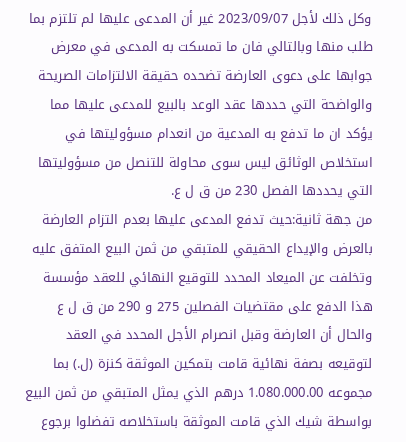وكل ذلك لأجل 2023/09/07 غير أن المدعى عليها لم تلتزم بما طلب منها وبالتالي فان ما تمسكت به المدعى في معرض جوابها على دعوى العارضة تضحده حقيقة الالتزامات الصريحة والواضحة التي حددها عقد الوعد بالبيع للمدعى عليها مما يؤكد ان ما تدفع به المدعية من انعدام مسؤوليتها في استخلاص الوثائق ليس سوى محاولة للتنصل من مسؤوليتها التي يحددها الفصل 230 من ق ل ع.
من جهة ثانية:حيث تدفع المدعى عليها بعدم التزام العارضة بالعرض والإيداع الحقيقي للمتبقي من ثمن البيع المتفق عليه وتخلفت عن الميعاد المحدد للتوقيع النهائي للعقد مؤسسة هذا الدفع على مقتضيات الفصلين 275 و 290 من ق ل ع والحال أن العارضة وقبل انصرام الأجل المحدد في العقد لتوقيعه بصفة نهائية قامت بتمكين الموثقة كنزة (ل.) بما مجموعه 1.080.000.00 درهم الذي يمثل المتبقي من ثمن البيع بواسطة شيك الذي قامت الموثقة باستخلاصه تفضلوا برجوع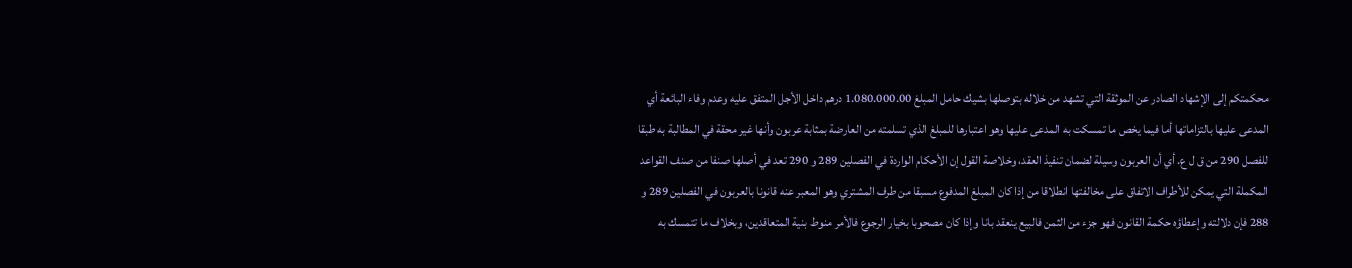محكمتكم إلى الإشهاد الصادر عن الموثقة التي تشهد من خلاله بتوصلها بشيك حامل المبلغ 1.080.000.00 درهم داخل الأجل المتفق عليه وعدم وفاء البائعة أي المدعى عليها بالتزاماتها أما فيما يخص ما تمسكت به المدعى عليها وهو اعتبارها للمبلغ الذي تسلمته من العارضة بمثابة عربون وأنها غير محقة في المطالبة به طبقا للفصل 290 من ق ل ع. أي أن العربون وسيلة لضمان تنفيذ العقد، وخلاصة القول إن الأحكام الواردة في الفصلين 289 و 290 تعد في أصلها صنفا من صنف القواعد المكملة التي يمكن للأطراف الاتفاق على مخالفتها انطلاقا من إذا كان المبلغ المدفوع مسبقا من طرف المشتري وهو المعبر عنه قانونا بالعربون في الفصلين 289 و 288 فإن دلالته وإعطاؤه حكمة القانون فهو جزء من الثمن فالبيع ينعقد بانا وإذا كان مصحوبا بخيار الرجوع فالأمر منوط بنية المتعاقدين، وبخلاف ما تتمسك به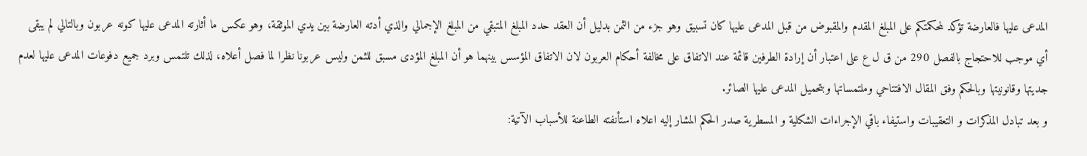المدعى عليها فالعارضة تؤكد لمحكمتكم على المبلغ المقدم والمقبوض من قبل المدعى عليها كان تسبيق وهو جزء من الثمن بدليل أن العقد حدد المبلغ المتبقي من المبلغ الإجمالي والذي أدته العارضة بين يدي الموثقة، وهو عكس ما أثارته المدعى عليها كونه عربون وبالتالي لم يبقى أي موجب للاحتجاج بالفصل 290 من ق ل ع على اعتبار أن إرادة الطرفين قائمة عند الاتفاق على مخالفة أحكام العربون لان الاتفاق المؤسس بينهما هو أن المبلغ المؤدى مسبق للثمن وليس عربونا نظرا لما فصل أعلاه، لذلك تلتمس وبرد جميع دفوعات المدعى عليها لعدم جديتها وقانونيتها وبالحكم وفق المقال الافتتاحي وملتمساتها وبتحميل المدعى عليها الصائر.
و بعد تبادل المذكرات و التعقيبات واستيفاء باقي الإجراءات الشكلية و المسطرية صدر الحكم المشار إليه اعلاه استأنفته الطاعنة للأسباب الآتية: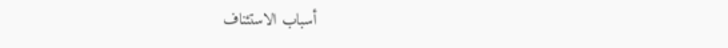أسباب الاستئناف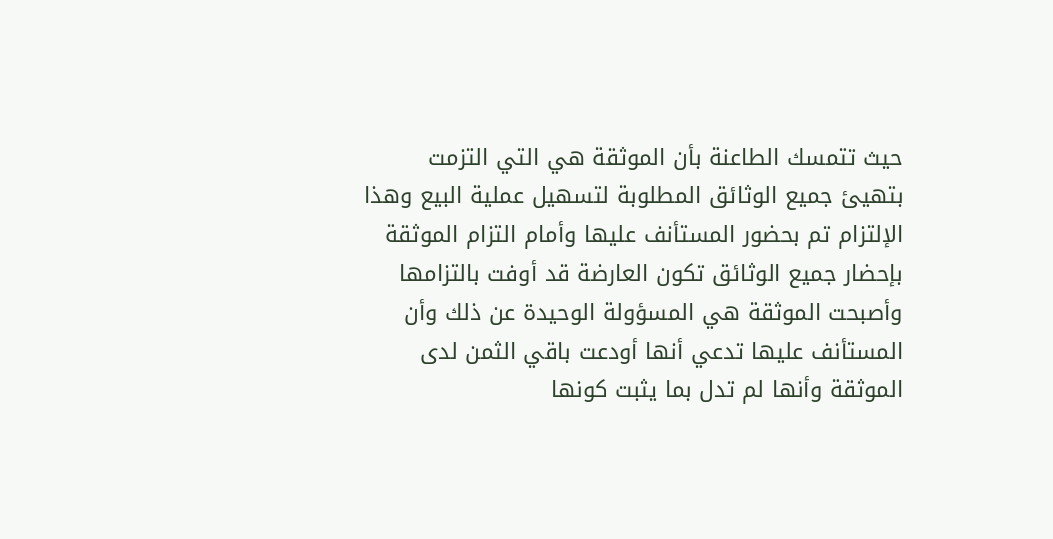حيث تتمسك الطاعنة بأن الموثقة هي التي التزمت بتهيئ جميع الوثائق المطلوبة لتسهيل عملية البيع وهذا الإلتزام تم بحضور المستأنف عليها وأمام التزام الموثقة بإحضار جميع الوثائق تكون العارضة قد أوفت بالتزامها وأصبحت الموثقة هي المسؤولة الوحيدة عن ذلك وأن المستأنف عليها تدعي أنها أودعت باقي الثمن لدى الموثقة وأنها لم تدل بما يثبت كونها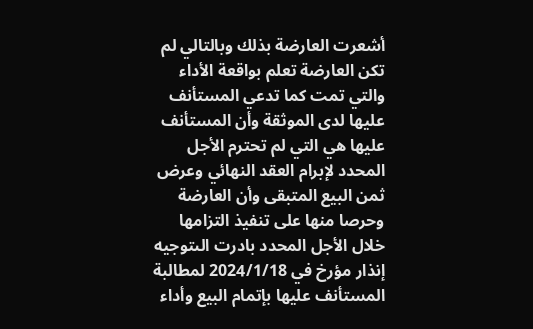أشعرت العارضة بذلك وبالتالي لم تكن العارضة تعلم بواقعة الأداء والتي تمت كما تدعي المستأنف عليها لدى الموثقة وأن المستأنف عليها هي التي لم تحترم الأجل المحدد لإبرام العقد النهائي وعرض ثمن البيع المتبقى وأن العارضة وحرصا منها على تنفيذ التزامها خلال الأجل المحدد بادرت الىتوجيه إنذار مؤرخ في 2024/1/18 لمطالبة المستأنف عليها بإتمام البيع وأداء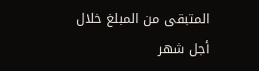المتبقى من المبلغ خلال أجل شهر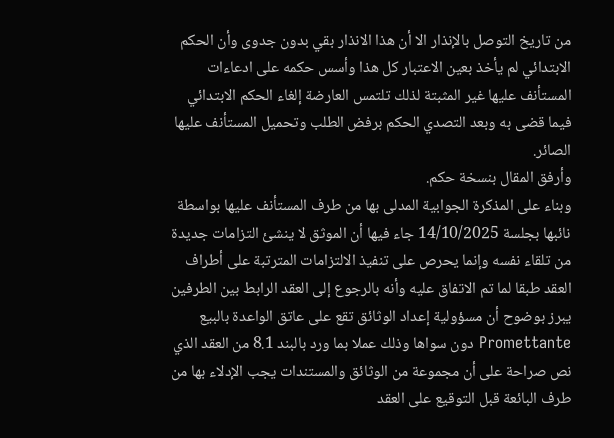من تاريخ التوصل بالإنذار الا أن هذا الانذار بقي بدون جدوى وأن الحكم الابتدائي لم يأخذ بعين الاعتبار كل هذا وأسس حكمه على ادعاءات المستأنف عليها غير المثبتة لذلك تلتمس العارضة إلغاء الحكم الابتدائي فيما قضى به وبعد التصدي الحكم برفض الطلب وتحميل المستأنف عليها الصائر.
وأرفق المقال بنسخة حكم.
وبناء على المذكرة الجوابية المدلى بها من طرف المستأنف عليها بواسطة نائبها بجلسة 14/10/2025 جاء فيها أن الموثق لا ينشئ التزامات جديدة من تلقاء نفسه وإنما يحرص على تنفيذ الالتزامات المترتبة على أطراف العقد طبقا لما تم الاتفاق عليه وأنه بالرجوع إلى العقد الرابط بين الطرفين يبرز بوضوح أن مسؤولية إعداد الوثائق تقع على عاتق الواعدة بالبيع Promettante دون سواها وذلك عملا بما ورد بالبند 8.1 من العقد الذي نص صراحة على أن مجموعة من الوثائق والمستندات يجب الإدلاء بها من طرف البائعة قبل التوقيع على العقد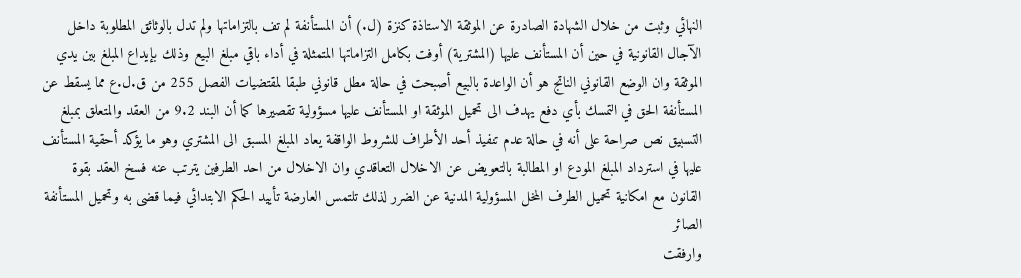النهائي وثبت من خلال الشهادة الصادرة عن الموثقة الاستاذة كنزة (ل.) أن المستأنفة لم تف بالتزاماتها ولم تدل بالوثائق المطلوبة داخل الآجال القانونية في حين أن المستأنف عليها (المشترية) أوفت بكامل التزاماتها المتمثلة في أداء باقي مبلغ البيع وذلك بإيداع المبلغ بين يدي الموثقة وان الوضع القانوني الناتج هو أن الواعدة بالبيع أصبحت في حالة مطل قانوني طبقا لمقتضيات الفصل 255 من ق.ل.ع مما يسقط عن المستأنفة الحق في التمسك بأي دفع يهدف الى تحميل الموثقة او المستأنف عليها مسؤولية تقصيرها كما أن البند 9.2 من العقد والمتعلق بمبلغ التسبيق نص صراحة على أنه في حالة عدم تنفيذ أحد الأطراف للشروط الواقفة يعاد المبلغ المسبق الى المشتري وهو ما يؤكد أحقية المستأنف عليها في استرداد المبلغ المودع او المطالبة بالتعويض عن الاخلال التعاقدي وان الاخلال من احد الطرفين يترتب عنه فسخ العقد بقوة القانون مع امكانية تحميل الطرف المخل المسؤولية المدنية عن الضرر لذلك تلتمس العارضة تأييد الحكم الابتدائي فيما قضى به وتحميل المستأنفة الصائر
وارفقت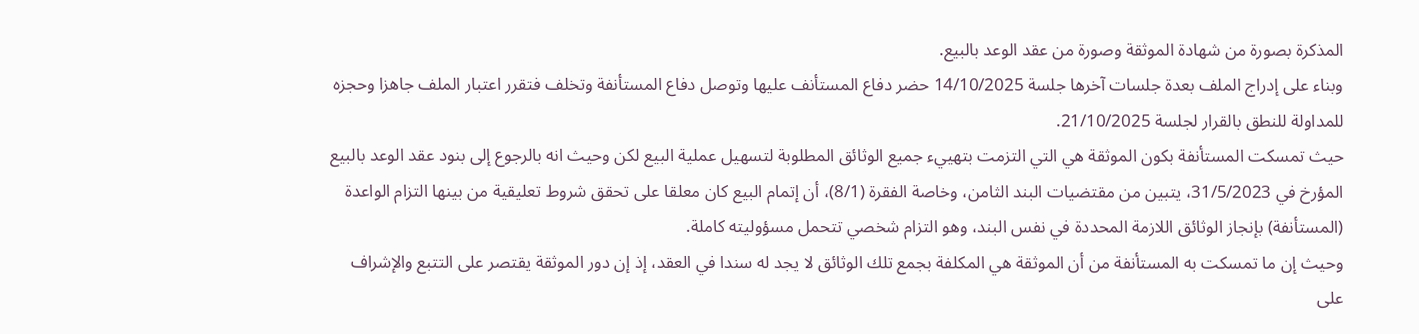المذكرة بصورة من شهادة الموثقة وصورة من عقد الوعد بالبيع.
وبناء على إدراج الملف بعدة جلسات آخرها جلسة 14/10/2025 حضر دفاع المستأنف عليها وتوصل دفاع المستأنفة وتخلف فتقرر اعتبار الملف جاهزا وحجزه للمداولة للنطق بالقرار لجلسة 21/10/2025.
حيث تمسكت المستأنفة بكون الموثقة هي التي التزمت بتهييء جميع الوثائق المطلوبة لتسهيل عملية البيع لكن وحيث انه بالرجوع إلى بنود عقد الوعد بالبيع المؤرخ في 31/5/2023، يتبين من مقتضيات البند الثامن، وخاصة الفقرة (8/1)، أن إتمام البيع كان معلقا على تحقق شروط تعليقية من بينها التزام الواعدة (المستأنفة) بإنجاز الوثائق اللازمة المحددة في نفس البند، وهو التزام شخصي تتحمل مسؤوليته كاملة.
وحيث إن ما تمسكت به المستأنفة من أن الموثقة هي المكلفة بجمع تلك الوثائق لا يجد له سندا في العقد، إذ إن دور الموثقة يقتصر على التتبع والإشراف على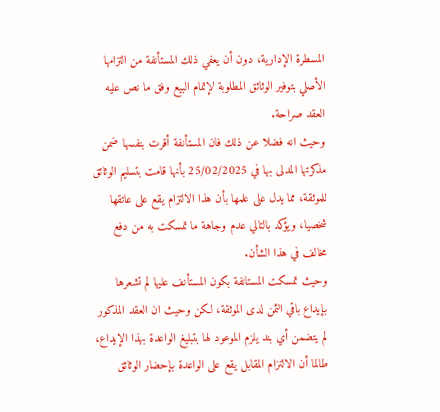المسطرة الإدارية، دون أن يعفي ذلك المستأنفة من التزامها الأصلي بتوفير الوثائق المطلوبة لإتمام البيع وفق ما نص عليه العقد صراحة.
وحيث انه فضلا عن ذلك فان المستأنفة أقرت بنفسها ضمن مذكرتها المدلى بها في 25/02/2025 بأنها قامت بتسليم الوثائق للموثقة، مما يدل على علمها بأن هذا الالتزام يقع على عاتقها شخصيا، ويؤكد بالتالي عدم وجاهة ما تمسكت به من دفع مخالف في هذا الشأن.
وحيث تمسكت المستانفة بكون المستأنف عليها لم تشعرها بإيداع باقي الثمن لدى الموثقة، لكن وحيث ان العقد المذكور لم يتضمن أي بند يلزم الموعود لها بتبليغ الواعدة بهذا الإيداع، طالما أن الالتزام المقابل يقع على الواعدة بإحضار الوثائق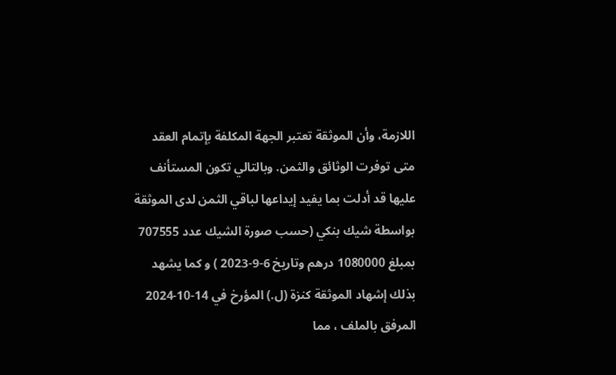اللازمة، وأن الموثقة تعتبر الجهة المكلفة بإتمام العقد متى توفرت الوثائق والثمن. وبالتالي تكون المستأنف عليها قد أدلت بما يفيد إيداعها لباقي الثمن لدى الموثقة بواسطة شيك بنكي (حسب صورة الشيك عدد 707555 بمبلغ 1080000 درهم وتاريخ 6-9-2023 ) و كما يشهد بذلك إشهاد الموثقة كنزة (ل.) المؤرخ في 14-10-2024 المرفق بالملف ، مما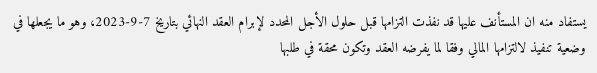يستفاد منه ان المستأنف عليها قد نفذت التزامها قبل حلول الأجل المحدد لإبرام العقد النهائي بتاريخ 7-9-2023، وهو ما يجعلها في وضعية تنفيذ لالتزامها المالي وفقا لما يفرضه العقد وتكون محقة في طلبها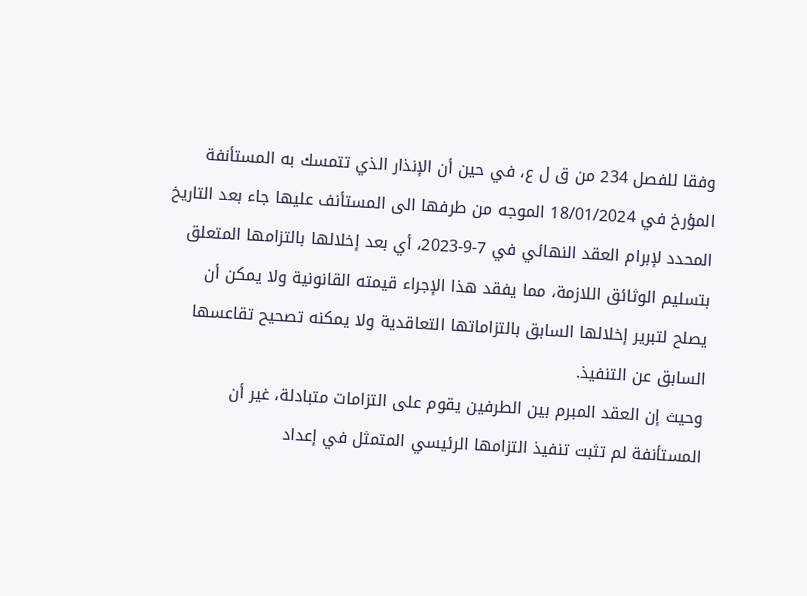وفقا للفصل 234 من ق ل ع، في حين أن الإنذار الذي تتمسك به المستأنفة المؤرخ في 18/01/2024 الموجه من طرفها الى المستأنف عليها جاء بعد التاريخ المحدد لإبرام العقد النهائي في 7-9-2023، أي بعد إخلالها بالتزامها المتعلق بتسليم الوثائق اللازمة، مما يفقد هذا الإجراء قيمته القانونية ولا يمكن أن يصلح لتبرير إخلالها السابق بالتزاماتها التعاقدية ولا يمكنه تصحيح تقاعسها السابق عن التنفيذ.
وحيث إن العقد المبرم بين الطرفين يقوم على التزامات متبادلة، غير أن المستأنفة لم تثبت تنفيذ التزامها الرئيسي المتمثل في إعداد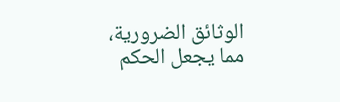الوثائق الضرورية، مما يجعل الحكم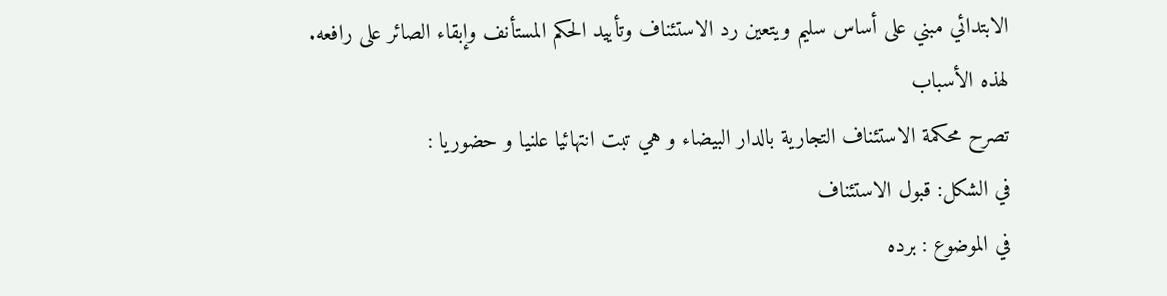الابتدائي مبني على أساس سليم ويتعين رد الاستئناف وتأييد الحكم المستأنف وإبقاء الصائر على رافعه.
لهذه الأسباب
تصرح محكمة الاستئناف التجارية بالدار البيضاء و هي تبت انتهائيا علنيا و حضوريا :
في الشكل: قبول الاستئناف
في الموضوع : برده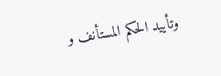وتأييد الحكم المستأنف و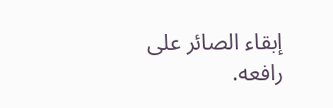إبقاء الصائر على رافعه.